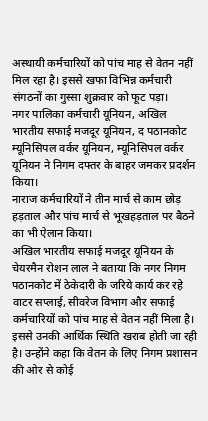अस्थायी कर्मचारियों को पांच माह से वेतन नहीं मिल रहा है। इससे खफा विभिन्न कर्मचारी संगठनों का गुस्सा शुक्रवार को फूट पड़ा।
नगर पालिका कर्मचारी यूनियन, अखिल भारतीय सफाई मजदूर यूनियन, द पठानकोट म्यूनिसिपल वर्कर यूनियन, म्यूनिसिपल वर्कर यूनियन ने निगम दफ्तर के बाहर जमकर प्रदर्शन किया।
नाराज कर्मचारियों ने तीन मार्च से काम छोड़ हड़ताल और पांच मार्च से भूखहड़ताल पर बैठने का भी ऐलान किया।
अखिल भारतीय सफाई मजदूर यूनियन के चेयरमैन रोशन लाल ने बताया कि नगर निगम पठानकोट में ठेकेदारी के जरिये कार्य कर रहे वाटर सप्लाई, सीवरेज विभाग और सफाई कर्मचारियों को पांच माह से वेतन नहीं मिला है।
इससे उनकी आर्थिक स्थिति खराब होती जा रही है। उन्होंने कहा कि वेतन के लिए निगम प्रशासन की ओर से कोई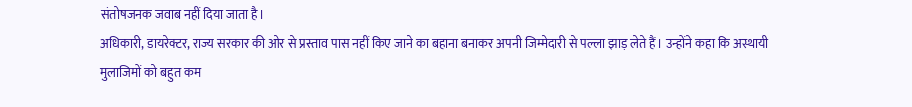संतोषजनक जवाब नहीं दिया जाता है।
अधिकारी, डायरेक्टर, राज्य सरकार की ओर से प्रस्ताव पास नहीं किए जाने का बहाना बनाकर अपनी जिम्मेदारी से पल्ला झाड़ लेते हैं। उन्होंने कहा कि अस्थायी मुलाजिमों को बहुत कम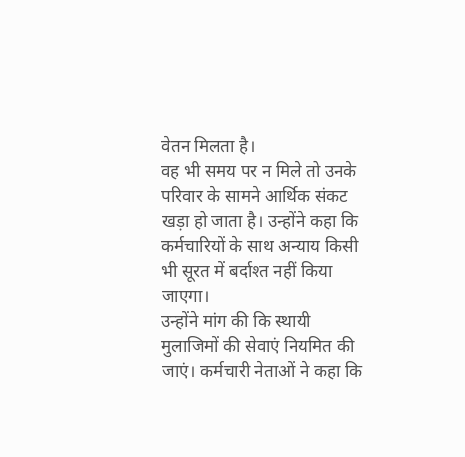वेतन मिलता है।
वह भी समय पर न मिले तो उनके परिवार के सामने आर्थिक संकट खड़ा हो जाता है। उन्होंने कहा कि कर्मचारियों के साथ अन्याय किसी भी सूरत में बर्दाश्त नहीं किया जाएगा।
उन्होंने मांग की कि स्थायी मुलाजिमों की सेवाएं नियमित की जाएं। कर्मचारी नेताओं ने कहा कि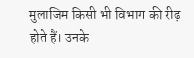मुलाजिम किसी भी विभाग की रीढ़ होते हैं। उनके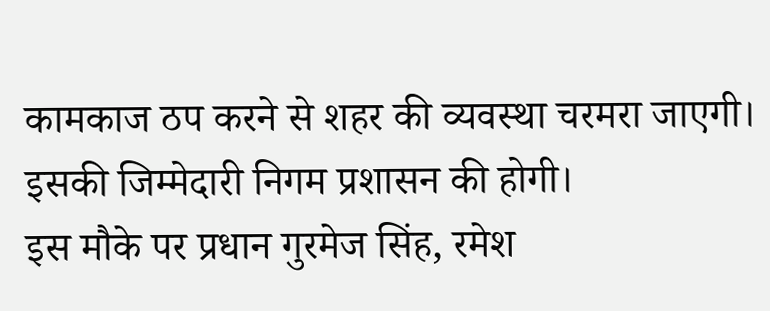कामकाज ठप करने से शहर की व्यवस्था चरमरा जाएगी। इसकी जिम्मेदारी निगम प्रशासन की होगी।
इस मौके पर प्रधान गुरमेज सिंह, रमेश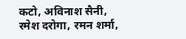कटो, अविनाश सैनी, रमेश दरोगा, रमन शर्मा,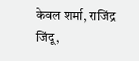केवल शर्मा, राजिंद्र जिंदू,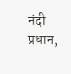नंदी प्रधान,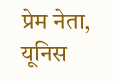प्रेम नेता, यूनिस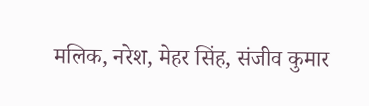मलिक, नरेश, मेहर सिंह, संजीव कुमार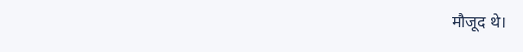मौजूद थे।